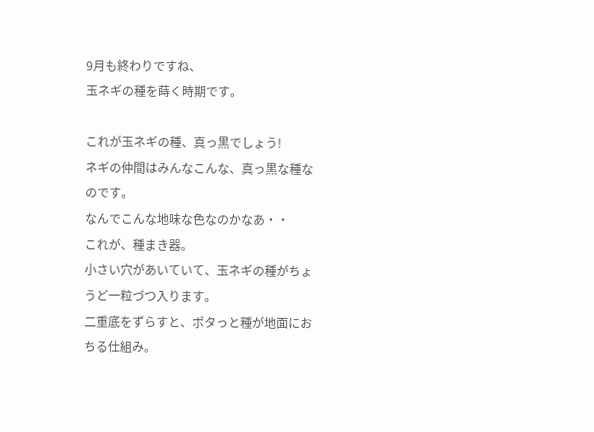9月も終わりですね、
玉ネギの種を蒔く時期です。

これが玉ネギの種、真っ黒でしょう!
ネギの仲間はみんなこんな、真っ黒な種なのです。
なんでこんな地味な色なのかなあ・・
これが、種まき器。
小さい穴があいていて、玉ネギの種がちょうど一粒づつ入ります。
二重底をずらすと、ポタっと種が地面におちる仕組み。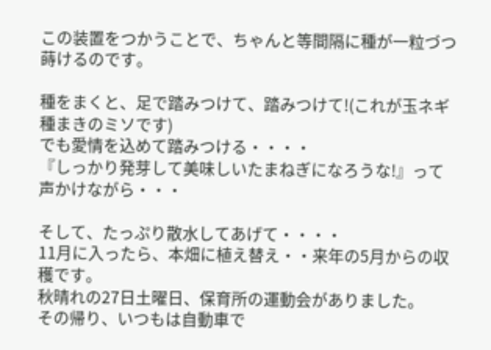この装置をつかうことで、ちゃんと等間隔に種が一粒づつ蒔けるのです。

種をまくと、足で踏みつけて、踏みつけて!(これが玉ネギ種まきのミソです)
でも愛情を込めて踏みつける・・・・
『しっかり発芽して美味しいたまねぎになろうな!』って声かけながら・・・

そして、たっぷり散水してあげて・・・・
11月に入ったら、本畑に植え替え・・来年の5月からの収穫です。
秋晴れの27日土曜日、保育所の運動会がありました。
その帰り、いつもは自動車で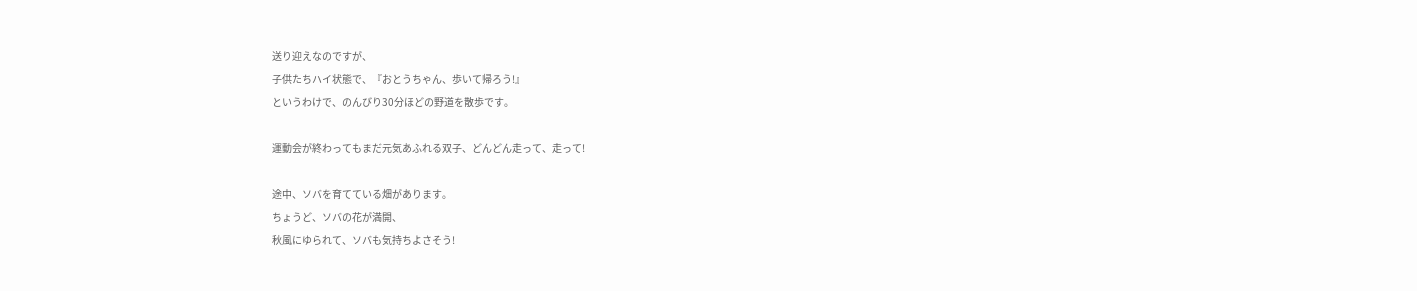送り迎えなのですが、
子供たちハイ状態で、『おとうちゃん、歩いて帰ろう!』
というわけで、のんびり30分ほどの野道を散歩です。

運動会が終わってもまだ元気あふれる双子、どんどん走って、走って!

途中、ソバを育てている畑があります。
ちょうど、ソバの花が満開、
秋風にゆられて、ソバも気持ちよさそう!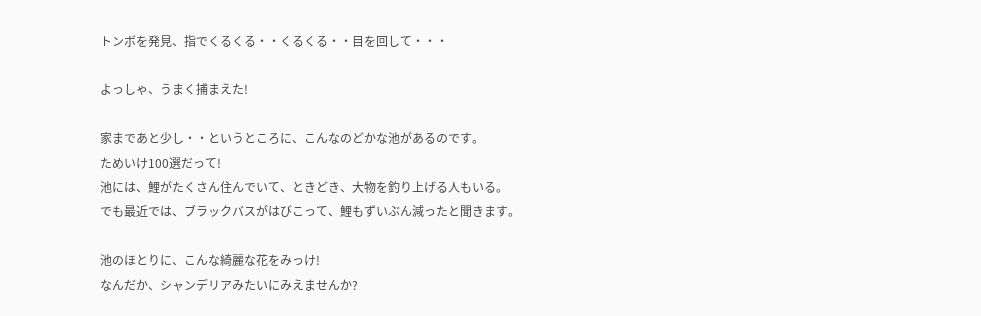トンボを発見、指でくるくる・・くるくる・・目を回して・・・

よっしゃ、うまく捕まえた!

家まであと少し・・というところに、こんなのどかな池があるのです。
ためいけ100選だって!
池には、鯉がたくさん住んでいて、ときどき、大物を釣り上げる人もいる。
でも最近では、ブラックバスがはびこって、鯉もずいぶん減ったと聞きます。

池のほとりに、こんな綺麗な花をみっけ!
なんだか、シャンデリアみたいにみえませんか?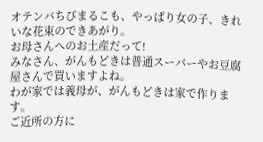オテンバちびまるこも、やっぱり女の子、きれいな花束のできあがり。
お母さんへのお土産だって!
みなさん、がんもどきは普通スーパーやお豆腐屋さんで買いますよね。
わが家では義母が、がんもどきは家で作ります。
ご近所の方に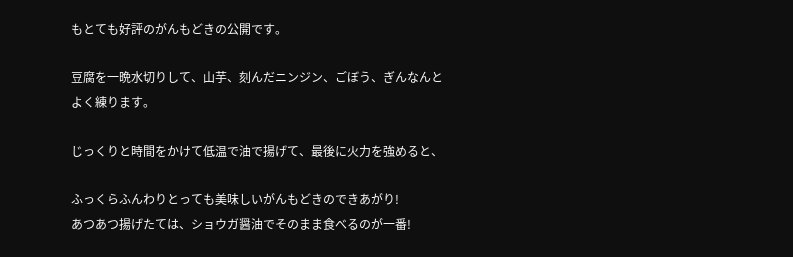もとても好評のがんもどきの公開です。

豆腐を一晩水切りして、山芋、刻んだニンジン、ごぼう、ぎんなんとよく練ります。

じっくりと時間をかけて低温で油で揚げて、最後に火力を強めると、

ふっくらふんわりとっても美味しいがんもどきのできあがり!
あつあつ揚げたては、ショウガ醤油でそのまま食べるのが一番!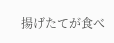揚げたてが食べ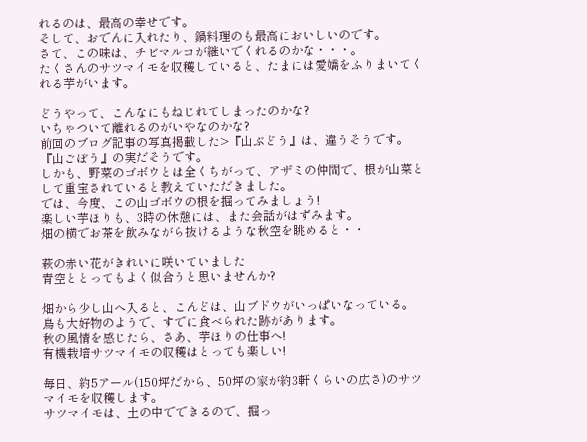れるのは、最高の幸せです。
そして、おでんに入れたり、鍋料理のも最高においしいのです。
さて、この味は、チビマルコが継いでくれるのかな・・・。
たくさんのサツマイモを収穫していると、たまには愛嬌をふりまいてくれる芋がいます。

どうやって、こんなにもねじれてしまったのかな?
いちゃついて離れるのがいやなのかな?
前回のブログ記事の写真掲載した>『山ぶどう』は、違うそうです。
『山ごぼう』の実だそうです。
しかも、野菜のゴボウとは全くちがって、アザミの仲間で、根が山菜として重宝されていると教えていただきました。
では、今度、この山ゴボウの根を掘ってみましょう!
楽しい芋ほりも、3時の休憩には、また会話がはずみます。
畑の横でお茶を飲みながら抜けるような秋空を眺めると・・

萩の赤い花がきれいに咲いていました
青空ととってもよく似合うと思いませんか?

畑から少し山へ入ると、こんどは、山ブドウがいっぱいなっている。
鳥も大好物のようで、すでに食べられた跡があります。
秋の風情を感じたら、さあ、芋ほりの仕事へ!
有機栽培サツマイモの収穫はとっても楽しい!

毎日、約5アール(150坪だから、50坪の家が約3軒くらいの広さ)のサツマイモを収穫します。
サツマイモは、土の中でできるので、掘っ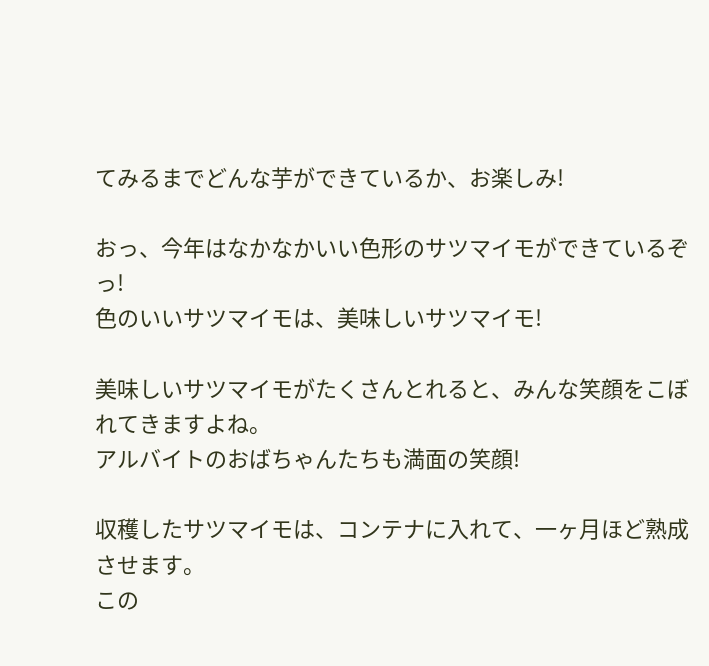てみるまでどんな芋ができているか、お楽しみ!

おっ、今年はなかなかいい色形のサツマイモができているぞっ!
色のいいサツマイモは、美味しいサツマイモ!

美味しいサツマイモがたくさんとれると、みんな笑顔をこぼれてきますよね。
アルバイトのおばちゃんたちも満面の笑顔!

収穫したサツマイモは、コンテナに入れて、一ヶ月ほど熟成させます。
この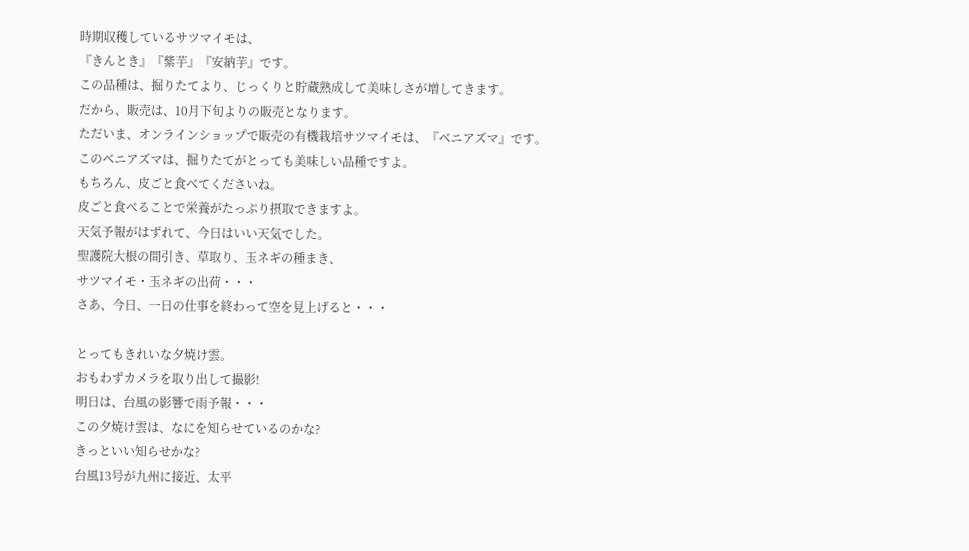時期収穫しているサツマイモは、
『きんとき』『紫芋』『安納芋』です。
この品種は、掘りたてより、じっくりと貯蔵熟成して美味しさが増してきます。
だから、販売は、10月下旬よりの販売となります。
ただいま、オンラインショップで販売の有機栽培サツマイモは、『ベニアズマ』です。
このベニアズマは、掘りたてがとっても美味しい品種ですよ。
もちろん、皮ごと食べてくださいね。
皮ごと食べることで栄養がたっぷり摂取できますよ。
天気予報がはずれて、今日はいい天気でした。
聖護院大根の間引き、草取り、玉ネギの種まき、
サツマイモ・玉ネギの出荷・・・
さあ、今日、一日の仕事を終わって空を見上げると・・・

とってもきれいな夕焼け雲。
おもわずカメラを取り出して撮影!
明日は、台風の影響で雨予報・・・
この夕焼け雲は、なにを知らせているのかな?
きっといい知らせかな?
台風13号が九州に接近、太平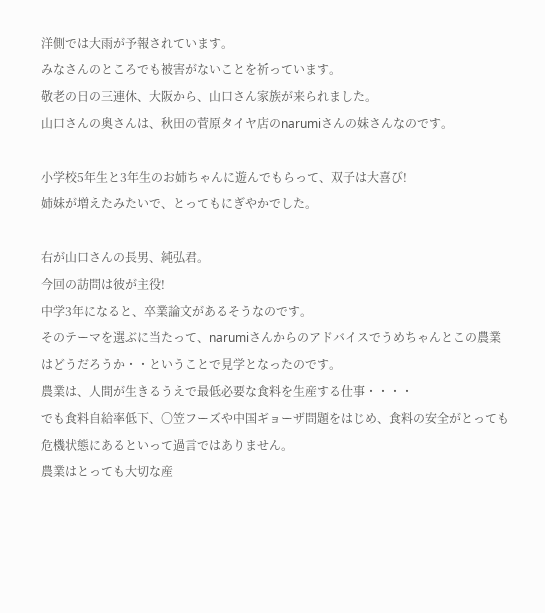洋側では大雨が予報されています。
みなさんのところでも被害がないことを祈っています。
敬老の日の三連休、大阪から、山口さん家族が来られました。
山口さんの奥さんは、秋田の菅原タイヤ店のnarumiさんの妹さんなのです。

小学校5年生と3年生のお姉ちゃんに遊んでもらって、双子は大喜び!
姉妹が増えたみたいで、とってもにぎやかでした。

右が山口さんの長男、純弘君。
今回の訪問は彼が主役!
中学3年になると、卒業論文があるそうなのです。
そのテーマを選ぶに当たって、narumiさんからのアドバイスでうめちゃんとこの農業はどうだろうか・・ということで見学となったのです。
農業は、人間が生きるうえで最低必要な食料を生産する仕事・・・・
でも食料自給率低下、〇笠フーズや中国ギョーザ問題をはじめ、食料の安全がとっても危機状態にあるといって過言ではありません。
農業はとっても大切な産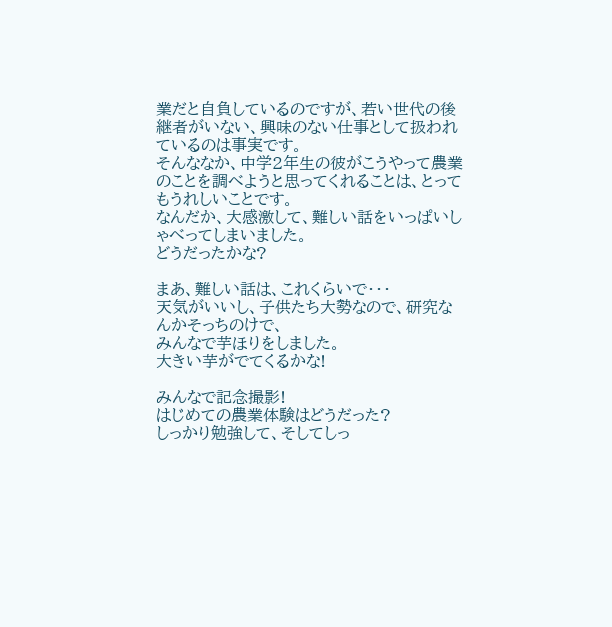業だと自負しているのですが、若い世代の後継者がいない、興味のない仕事として扱われているのは事実です。
そんななか、中学2年生の彼がこうやって農業のことを調べようと思ってくれることは、とってもうれしいことです。
なんだか、大感激して、難しい話をいっぱいしゃべってしまいました。
どうだったかな?

まあ、難しい話は、これくらいで・・・
天気がいいし、子供たち大勢なので、研究なんかそっちのけで、
みんなで芋ほりをしました。
大きい芋がでてくるかな!

みんなで記念撮影!
はじめての農業体験はどうだった?
しっかり勉強して、そしてしっ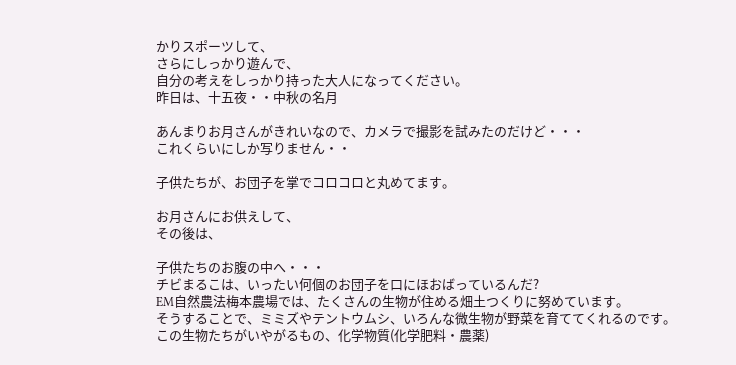かりスポーツして、
さらにしっかり遊んで、
自分の考えをしっかり持った大人になってください。
昨日は、十五夜・・中秋の名月

あんまりお月さんがきれいなので、カメラで撮影を試みたのだけど・・・
これくらいにしか写りません・・

子供たちが、お団子を掌でコロコロと丸めてます。

お月さんにお供えして、
その後は、

子供たちのお腹の中へ・・・
チビまるこは、いったい何個のお団子を口にほおばっているんだ?
EM自然農法梅本農場では、たくさんの生物が住める畑土つくりに努めています。
そうすることで、ミミズやテントウムシ、いろんな微生物が野菜を育ててくれるのです。
この生物たちがいやがるもの、化学物質(化学肥料・農薬)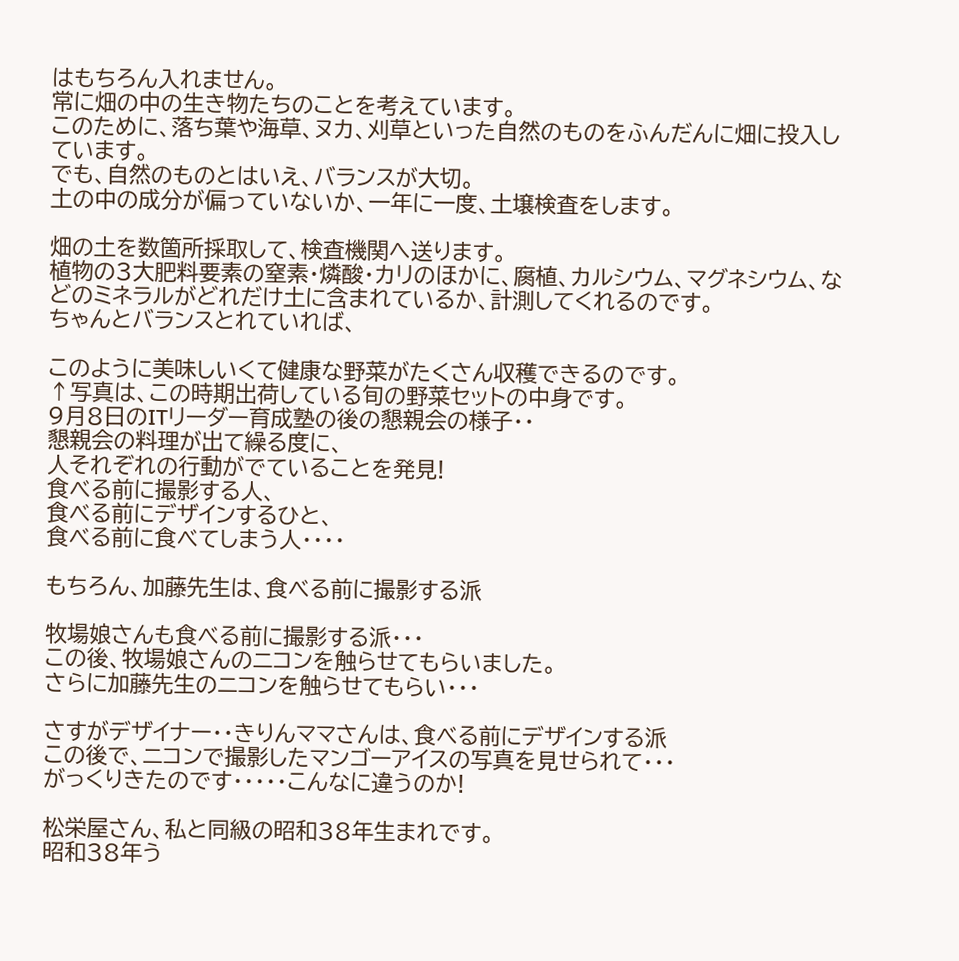はもちろん入れません。
常に畑の中の生き物たちのことを考えています。
このために、落ち葉や海草、ヌカ、刈草といった自然のものをふんだんに畑に投入しています。
でも、自然のものとはいえ、バランスが大切。
土の中の成分が偏っていないか、一年に一度、土壌検査をします。

畑の土を数箇所採取して、検査機関へ送ります。
植物の3大肥料要素の窒素・燐酸・カリのほかに、腐植、カルシウム、マグネシウム、などのミネラルがどれだけ土に含まれているか、計測してくれるのです。
ちゃんとバランスとれていれば、

このように美味しいくて健康な野菜がたくさん収穫できるのです。
↑写真は、この時期出荷している旬の野菜セットの中身です。
9月8日のITリーダー育成塾の後の懇親会の様子・・
懇親会の料理が出て繰る度に、
人それぞれの行動がでていることを発見!
食べる前に撮影する人、
食べる前にデザインするひと、
食べる前に食べてしまう人・・・・

もちろん、加藤先生は、食べる前に撮影する派

牧場娘さんも食べる前に撮影する派・・・
この後、牧場娘さんのニコンを触らせてもらいました。
さらに加藤先生のニコンを触らせてもらい・・・

さすがデザイナー・・きりんママさんは、食べる前にデザインする派
この後で、ニコンで撮影したマンゴーアイスの写真を見せられて・・・
がっくりきたのです・・・・・こんなに違うのか!

松栄屋さん、私と同級の昭和38年生まれです。
昭和38年う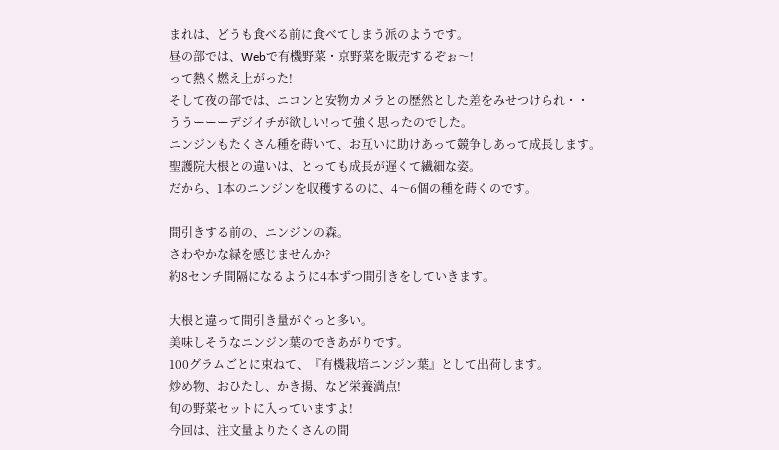まれは、どうも食べる前に食べてしまう派のようです。
昼の部では、Webで有機野菜・京野菜を販売するぞぉ〜!
って熱く燃え上がった!
そして夜の部では、ニコンと安物カメラとの歴然とした差をみせつけられ・・
ううーーーデジイチが欲しい!って強く思ったのでした。
ニンジンもたくさん種を蒔いて、お互いに助けあって競争しあって成長します。
聖護院大根との違いは、とっても成長が遅くて繊細な姿。
だから、1本のニンジンを収穫するのに、4〜6個の種を蒔くのです。

間引きする前の、ニンジンの森。
さわやかな緑を感じませんか?
約8センチ間隔になるように4本ずつ間引きをしていきます。

大根と違って間引き量がぐっと多い。
美味しそうなニンジン葉のできあがりです。
100グラムごとに束ねて、『有機栽培ニンジン葉』として出荷します。
炒め物、おひたし、かき揚、など栄養満点!
旬の野菜セットに入っていますよ!
今回は、注文量よりたくさんの間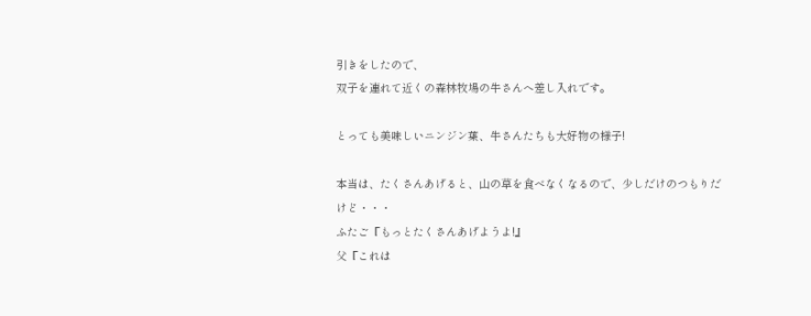引きをしたので、
双子を連れて近くの森林牧場の牛さんへ差し入れです。

とっても美味しいニンジン葉、牛さんたちも大好物の様子!

本当は、たくさんあげると、山の草を食べなくなるので、少しだけのつもりだけど・・・
ふたご『もっとたくさんあげようよ!』
父『これは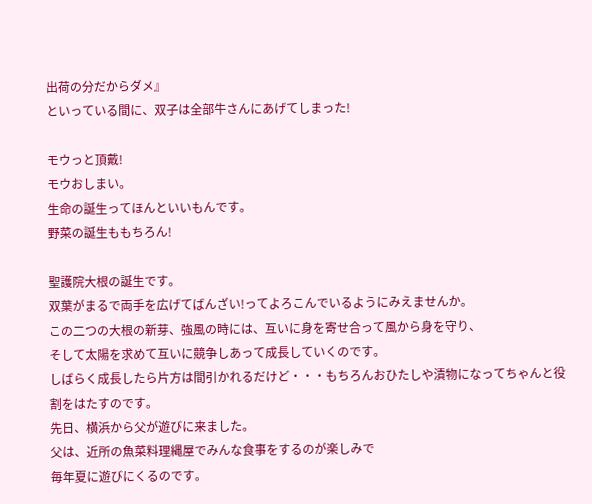出荷の分だからダメ』
といっている間に、双子は全部牛さんにあげてしまった!

モウっと頂戴!
モウおしまい。
生命の誕生ってほんといいもんです。
野菜の誕生ももちろん!

聖護院大根の誕生です。
双葉がまるで両手を広げてばんざい!ってよろこんでいるようにみえませんか。
この二つの大根の新芽、強風の時には、互いに身を寄せ合って風から身を守り、
そして太陽を求めて互いに競争しあって成長していくのです。
しばらく成長したら片方は間引かれるだけど・・・もちろんおひたしや漬物になってちゃんと役割をはたすのです。
先日、横浜から父が遊びに来ました。
父は、近所の魚菜料理縄屋でみんな食事をするのが楽しみで
毎年夏に遊びにくるのです。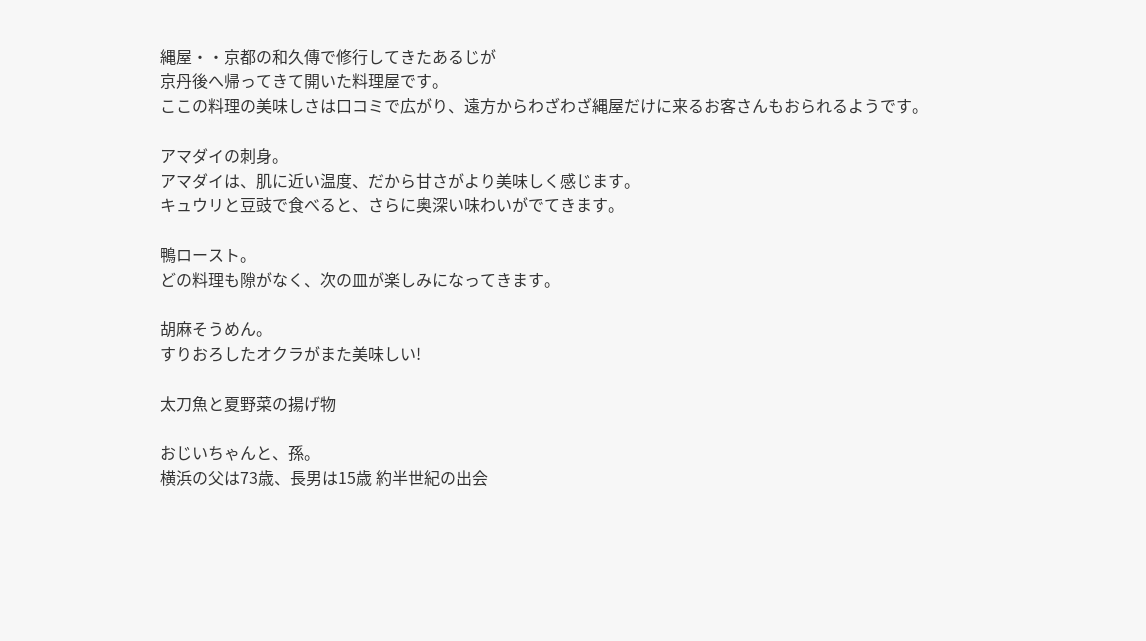縄屋・・京都の和久傳で修行してきたあるじが
京丹後へ帰ってきて開いた料理屋です。
ここの料理の美味しさは口コミで広がり、遠方からわざわざ縄屋だけに来るお客さんもおられるようです。

アマダイの刺身。
アマダイは、肌に近い温度、だから甘さがより美味しく感じます。
キュウリと豆豉で食べると、さらに奥深い味わいがでてきます。

鴨ロースト。
どの料理も隙がなく、次の皿が楽しみになってきます。

胡麻そうめん。
すりおろしたオクラがまた美味しい!

太刀魚と夏野菜の揚げ物

おじいちゃんと、孫。
横浜の父は73歳、長男は15歳 約半世紀の出会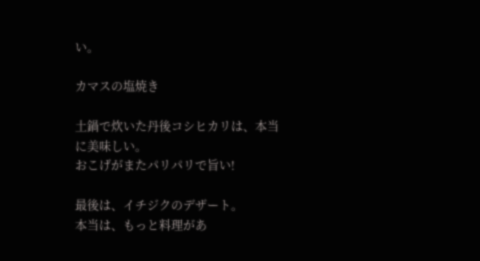い。

カマスの塩焼き

土鍋で炊いた丹後コシヒカリは、本当に美味しい。
おこげがまたパリパリで旨い!

最後は、イチジクのデザート。
本当は、もっと料理があ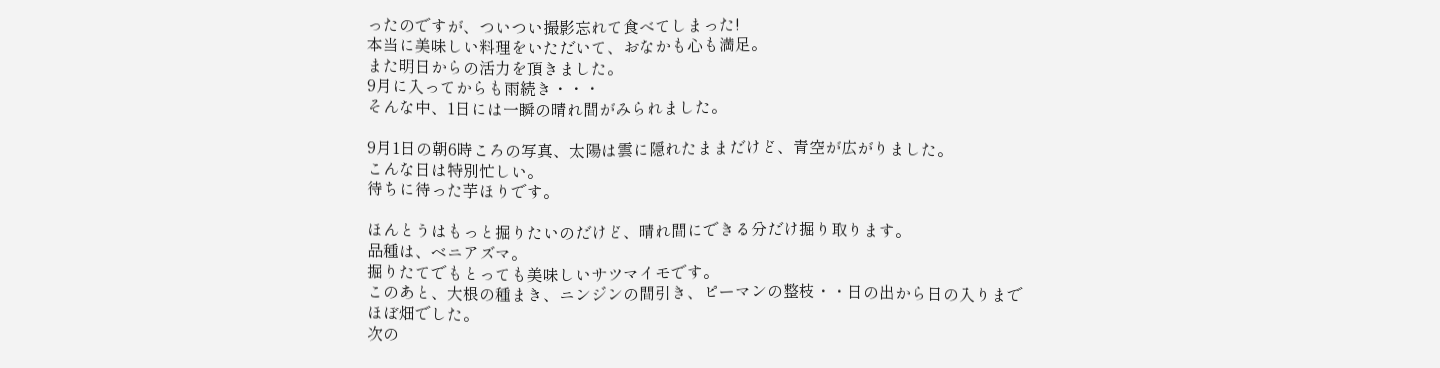ったのですが、ついつい撮影忘れて食べてしまった!
本当に美味しい料理をいただいて、おなかも心も満足。
また明日からの活力を頂きました。
9月に入ってからも雨続き・・・
そんな中、1日には一瞬の晴れ間がみられました。

9月1日の朝6時ころの写真、太陽は雲に隠れたままだけど、青空が広がりました。
こんな日は特別忙しい。
待ちに待った芋ほりです。

ほんとうはもっと掘りたいのだけど、晴れ間にできる分だけ掘り取ります。
品種は、ベニアズマ。
掘りたてでもとっても美味しいサツマイモです。
このあと、大根の種まき、ニンジンの間引き、ピーマンの整枝・・日の出から日の入りまでほぼ畑でした。
次の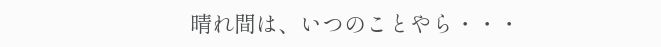晴れ間は、いつのことやら・・・